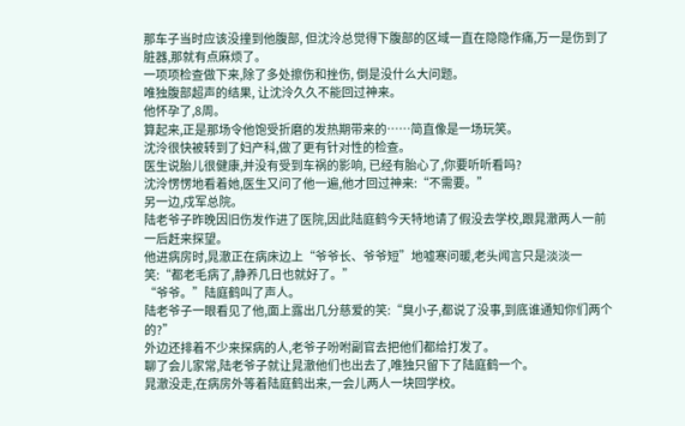那车子当时应该没撞到他腹部, 但沈泠总觉得下腹部的区域一直在隐隐作痛,万一是伤到了脏器,那就有点麻烦了。
一项项检查做下来,除了多处擦伤和挫伤, 倒是没什么大问题。
唯独腹部超声的结果, 让沈泠久久不能回过神来。
他怀孕了,8周。
算起来,正是那场令他饱受折磨的发热期带来的……简直像是一场玩笑。
沈泠很快被转到了妇产科,做了更有针对性的检查。
医生说胎儿很健康,并没有受到车祸的影响, 已经有胎心了,你要听听看吗?
沈泠愣愣地看着她,医生又问了他一遍,他才回过神来:“不需要。”
另一边,戍军总院。
陆老爷子昨晚因旧伤发作进了医院,因此陆庭鹤今天特地请了假没去学校,跟晁澈两人一前一后赶来探望。
他进病房时,晁澈正在病床边上“爷爷长、爷爷短”地嘘寒问暖,老头闻言只是淡淡一笑:“都老毛病了,静养几日也就好了。”
“爷爷。”陆庭鹤叫了声人。
陆老爷子一眼看见了他,面上露出几分慈爱的笑:“臭小子,都说了没事,到底谁通知你们两个的?”
外边还排着不少来探病的人,老爷子吩咐副官去把他们都给打发了。
聊了会儿家常,陆老爷子就让晁澈他们也出去了,唯独只留下了陆庭鹤一个。
晁澈没走,在病房外等着陆庭鹤出来,一会儿两人一块回学校。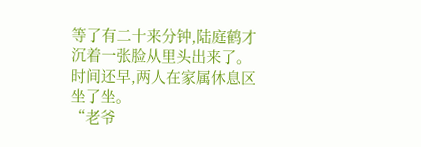等了有二十来分钟,陆庭鹤才沉着一张脸从里头出来了。
时间还早,两人在家属休息区坐了坐。
“老爷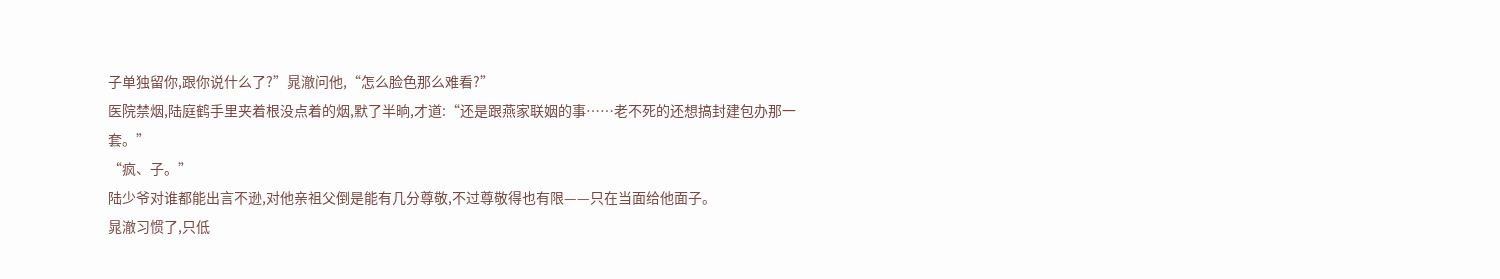子单独留你,跟你说什么了?”晁澈问他,“怎么脸色那么难看?”
医院禁烟,陆庭鹤手里夹着根没点着的烟,默了半晌,才道:“还是跟燕家联姻的事……老不死的还想搞封建包办那一套。”
“疯、子。”
陆少爷对谁都能出言不逊,对他亲祖父倒是能有几分尊敬,不过尊敬得也有限——只在当面给他面子。
晁澈习惯了,只低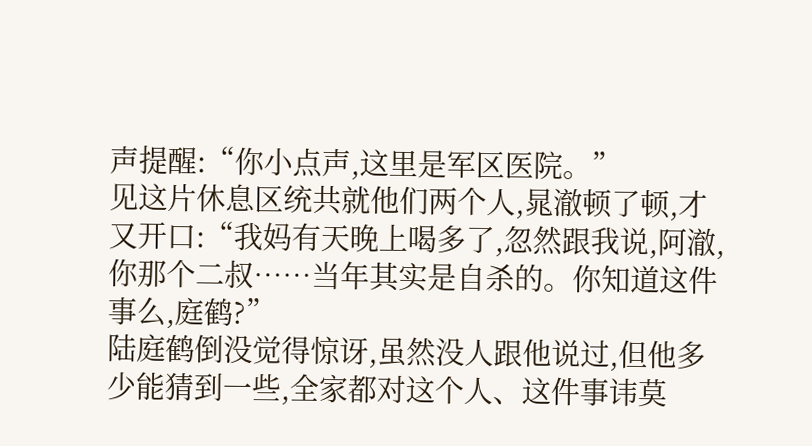声提醒:“你小点声,这里是军区医院。”
见这片休息区统共就他们两个人,晁澈顿了顿,才又开口:“我妈有天晚上喝多了,忽然跟我说,阿澈,你那个二叔……当年其实是自杀的。你知道这件事么,庭鹤?”
陆庭鹤倒没觉得惊讶,虽然没人跟他说过,但他多少能猜到一些,全家都对这个人、这件事讳莫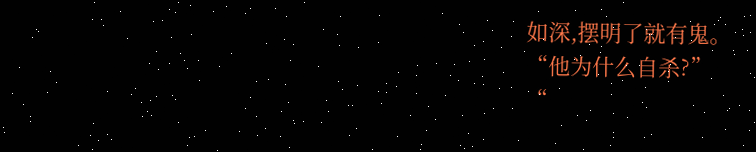如深,摆明了就有鬼。
“他为什么自杀?”
“